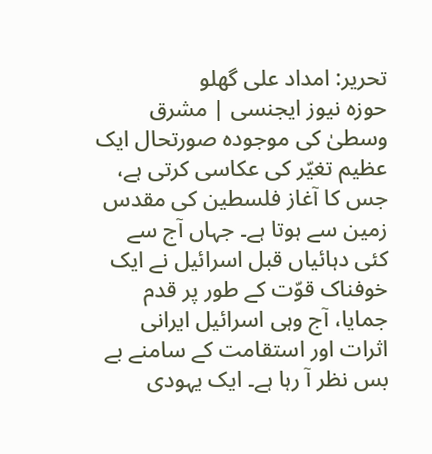تحریر: امداد علی گھلو
حوزہ نیوز ایجنسی | مشرق وسطیٰ کی موجودہ صورتحال ایک عظیم تغیّر کی عکاسی کرتی ہے، جس کا آغاز فلسطین کی مقدس زمین سے ہوتا ہے۔ جہاں آج سے کئی دہائیاں قبل اسرائیل نے ایک خوفناک قوّت کے طور پر قدم جمایا، آج وہی اسرائیل ایرانی اثرات اور استقامت کے سامنے بے بس نظر آ رہا ہے۔ ایک یہودی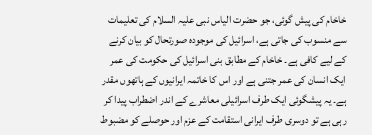خاخام کی پیش گوئی، جو حضرت الیاس نبی علیہ السلام کی تعلیمات سے منسوب کی جاتی ہے، اسرائیل کی موجودہ صورتحال کو بیان کرنے کے لیے کافی ہے۔ خاخام کے مطابق بنی اسرائیل کی حکومت کی عمر ایک انسان کی عمر جتنی ہے اور اس کا خاتمہ ایرانیوں کے ہاتھوں مقدر ہے۔ یہ پیشگوئی ایک طرف اسرائیلی معاشرے کے اندر اضطراب پیدا کر رہی ہے تو دوسری طرف ایرانی استقامت کے عزم اور حوصلے کو مضبوط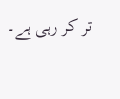تر کر رہی ہے۔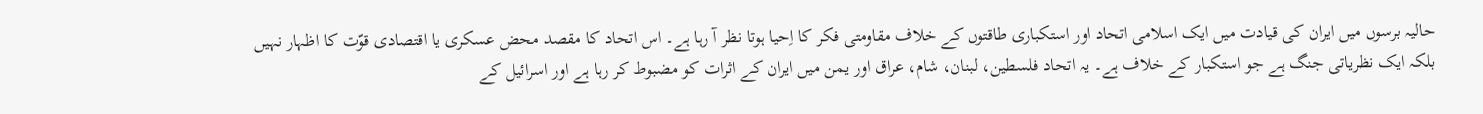حالیہ برسوں میں ایران کی قیادت میں ایک اسلامی اتحاد اور استکباری طاقتوں کے خلاف مقاومتی فکر کا اِحیا ہوتا نظر آ رہا ہے۔ اس اتحاد کا مقصد محض عسکری یا اقتصادی قوّت کا اظہار نہیں بلکہ ایک نظریاتی جنگ ہے جو استکبار کے خلاف ہے۔ یہ اتحاد فلسطین، لبنان، شام، عراق اور یمن میں ایران کے اثرات کو مضبوط کر رہا ہے اور اسرائیل کے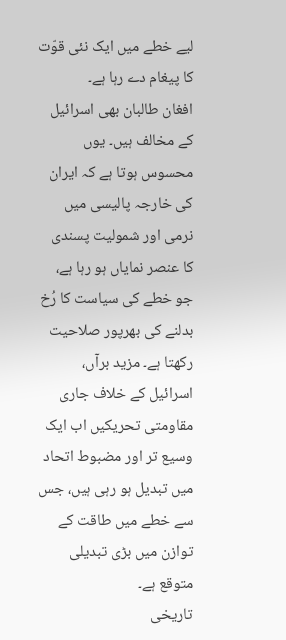لیے خطے میں ایک نئی قوّت کا پیغام دے رہا ہے۔
افغان طالبان بھی اسرائیل کے مخالف ہیں۔ یوں محسوس ہوتا ہے کہ ایران کی خارجہ پالیسی میں نرمی اور شمولیت پسندی کا عنصر نمایاں ہو رہا ہے، جو خطے کی سیاست کا رُخ بدلنے کی بھرپور صلاحیت رکھتا ہے۔ مزید برآں، اسرائیل کے خلاف جاری مقاومتی تحریکیں اب ایک وسیع تر اور مضبوط اتحاد میں تبدیل ہو رہی ہیں، جس سے خطے میں طاقت کے توازن میں بڑی تبدیلی متوقع ہے۔
تاریخی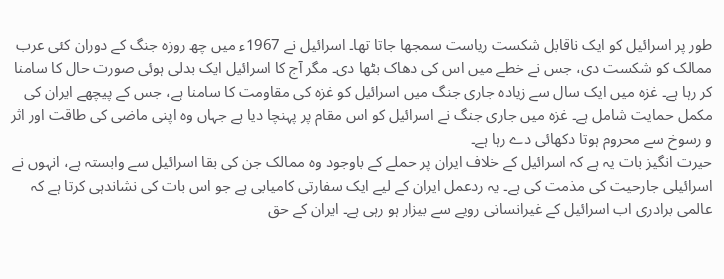طور پر اسرائیل کو ایک ناقابل شکست ریاست سمجھا جاتا تھا۔ اسرائیل نے 1967ء میں چھ روزہ جنگ کے دوران کئی عرب ممالک کو شکست دی، جس نے خطے میں اس کی دھاک بٹھا دی۔ مگر آج کا اسرائیل ایک بدلی ہوئی صورت حال کا سامنا کر رہا ہے۔ غزہ میں ایک سال سے زیادہ جاری جنگ میں اسرائیل کو غزہ کی مقاومت کا سامنا ہے، جس کے پیچھے ایران کی مکمل حمایت شامل ہے۔ غزہ میں جاری جنگ نے اسرائیل کو اس مقام پر پہنچا دیا ہے جہاں وہ اپنی ماضی کی طاقت اور اثر و رسوخ سے محروم ہوتا دکھائی دے رہا ہے۔
حیرت انگیز بات یہ ہے کہ اسرائیل کے خلاف ایران پر حملے کے باوجود وہ ممالک جن کی بقا اسرائیل سے وابستہ ہے، انہوں نے اسرائیلی جارحیت کی مذمت کی ہے۔ یہ ردعمل ایران کے لیے ایک سفارتی کامیابی ہے جو اس بات کی نشاندہی کرتا ہے کہ عالمی برادری اب اسرائیل کے غیرانسانی رویے سے بیزار ہو رہی ہے۔ ایران کے حق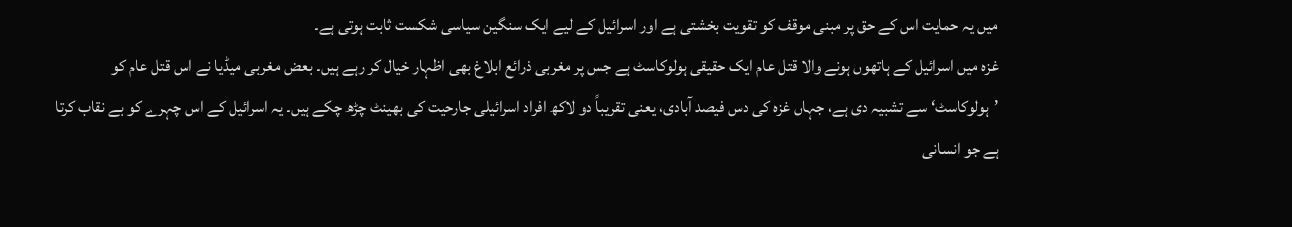میں یہ حمایت اس کے حق پر مبنی موقف کو تقویت بخشتی ہے اور اسرائیل کے لیے ایک سنگین سیاسی شکست ثابت ہوتی ہے۔
غزہ میں اسرائیل کے ہاتھوں ہونے والا قتل عام ایک حقیقی ہولوکاسٹ ہے جس پر مغربی ذرائع ابلاغ بھی اظہار خیال کر رہے ہیں۔ بعض مغربی میڈیا نے اس قتل عام کو ’ہولوکاسٹ‘ سے تشبیہ دی ہے، جہاں غزہ کی دس فیصد آبادی، یعنی تقریباً دو لاکھ افراد اسرائیلی جارحیت کی بھینٹ چڑھ چکے ہیں۔ یہ اسرائیل کے اس چہرے کو بے نقاب کرتا ہے جو انسانی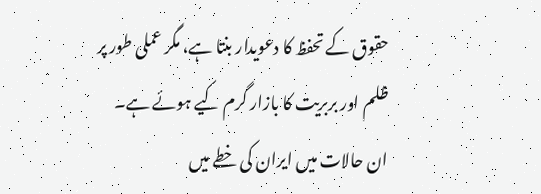حقوق کے تحفظ کا دعویدار بنتا ہے، مگر عملی طور پر ظلم اور بربریت کا بازار گرم کیے ہوئے ہے۔
ان حالات میں ایران کی خطے میں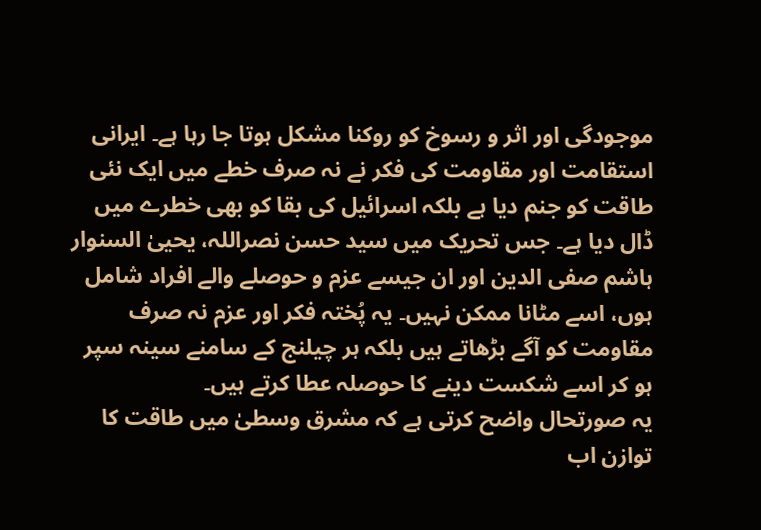موجودگی اور اثر و رسوخ کو روکنا مشکل ہوتا جا رہا ہے۔ ایرانی استقامت اور مقاومت کی فکر نے نہ صرف خطے میں ایک نئی طاقت کو جنم دیا ہے بلکہ اسرائیل کی بقا کو بھی خطرے میں ڈال دیا ہے۔ جس تحریک میں سید حسن نصراللہ، یحییٰ السنوار ہاشم صفی الدین اور ان جیسے عزم و حوصلے والے افراد شامل ہوں، اسے مٹانا ممکن نہیں۔ یہ پُختہ فکر اور عزم نہ صرف مقاومت کو آگے بڑھاتے ہیں بلکہ ہر چیلنج کے سامنے سینہ سپر ہو کر اسے شکست دینے کا حوصلہ عطا کرتے ہیں۔
یہ صورتحال واضح کرتی ہے کہ مشرق وسطیٰ میں طاقت کا توازن اب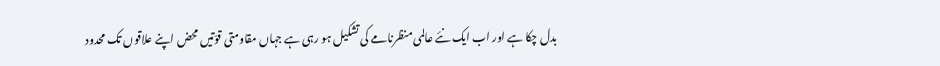بدل چکا ہے اور اب ایک نئے عالمی منظرنامے کی تشکیل ہو رہی ہے جہاں مقاومتی قوّتیں محض اپنے علاقوں تک محدود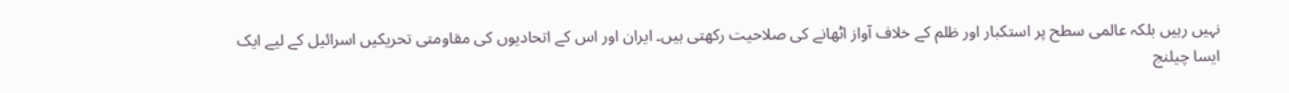نہیں رہیں بلکہ عالمی سطح پر استکبار اور ظلم کے خلاف آواز اٹھانے کی صلاحیت رکھتی ہیں۔ ایران اور اس کے اتحادیوں کی مقاومتی تحریکیں اسرائیل کے لیے ایک ایسا چیلنج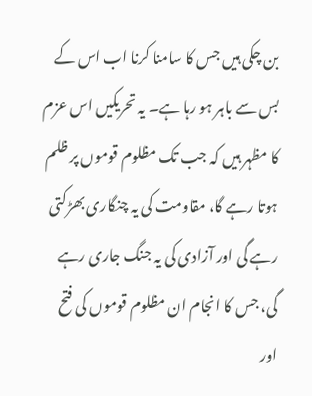بن چکی ہیں جس کا سامنا کرنا اب اس کے بس سے باہر ہو رہا ہے۔ یہ تحریکیں اس عزم کا مظہر ہیں کہ جب تک مظلوم قوموں پر ظلم ہوتا رہے گا، مقاومت کی یہ چنگاری بھڑکتی رہے گی اور آزادی کی یہ جنگ جاری رہے گی، جس کا انجام ان مظلوم قوموں کی فتح اور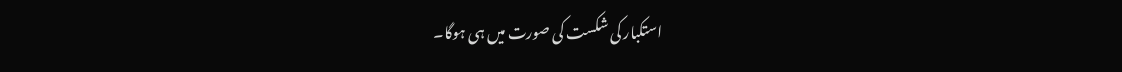استکبار کی شکست کی صورت میں ہی ہوگا۔